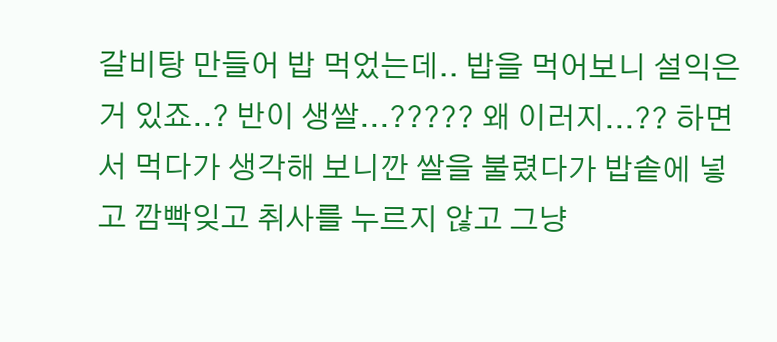갈비탕 만들어 밥 먹었는데.. 밥을 먹어보니 설익은거 있죠..? 반이 생쌀...????? 왜 이러지...?? 하면서 먹다가 생각해 보니깐 쌀을 불렸다가 밥솥에 넣고 깜빡잊고 취사를 누르지 않고 그냥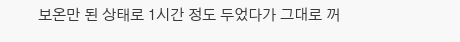보온만 된 상태로 1시간 정도 두었다가 그대로 꺼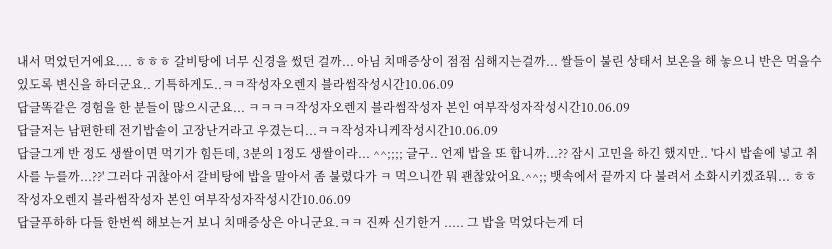내서 먹었던거에요.... ㅎㅎㅎ 갈비탕에 너무 신경을 썼던 걸까... 아님 치매증상이 점점 심해지는걸까... 쌀들이 불린 상태서 보온을 해 놓으니 반은 먹을수 있도록 변신을 하더군요.. 기특하게도..ㅋㅋ작성자오렌지 블라썸작성시간10.06.09
답글똑같은 경험을 한 분들이 많으시군요... ㅋㅋㅋㅋ작성자오렌지 블라썸작성자 본인 여부작성자작성시간10.06.09
답글저는 남편한테 전기밥솥이 고장난거라고 우겼는디...ㅋㅋ작성자니케작성시간10.06.09
답글그게 반 정도 생쌀이면 먹기가 힘든데, 3분의 1정도 생쌀이라... ^^;;;; 글구.. 언제 밥을 또 합니까...?? 잠시 고민을 하긴 했지만.. '다시 밥솥에 넣고 취사를 누를까...??' 그러다 귀찮아서 갈비탕에 밥을 말아서 좀 불렸다가 ㅋ 먹으니깐 뭐 괜찮았어요.^^;; 뱃속에서 끝까지 다 불려서 소화시키겠죠뭐... ㅎㅎ작성자오렌지 블라썸작성자 본인 여부작성자작성시간10.06.09
답글푸하하 다들 한번씩 해보는거 보니 치매증상은 아니군요.ㅋㅋ 진짜 신기한거 ..... 그 밥을 먹었다는게 더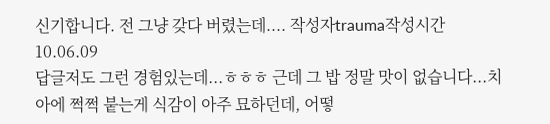신기합니다. 전 그냥 갖다 버렸는데.... 작성자trauma작성시간10.06.09
답글저도 그런 경험있는데...ㅎㅎㅎ 근데 그 밥 정말 맛이 없습니다...치아에 쩍쩍 붙는게 식감이 아주 묘하던데, 어떻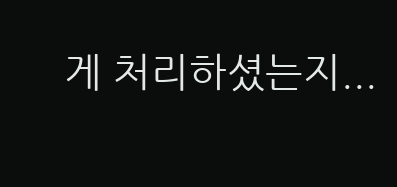게 처리하셨는지...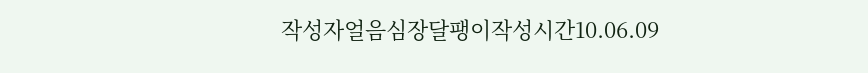작성자얼음심장달팽이작성시간10.06.09